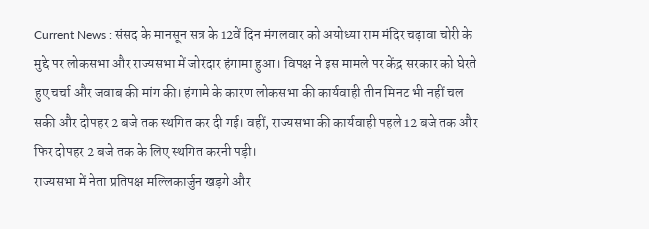Current News : संसद के मानसून सत्र के 12वें दिन मंगलवार को अयोध्या राम मंदिर चढ़ावा चोरी के मुद्दे पर लोकसभा और राज्यसभा में जोरदार हंगामा हुआ। विपक्ष ने इस मामले पर केंद्र सरकार को घेरते हुए चर्चा और जवाब की मांग की। हंगामे के कारण लोकसभा की कार्यवाही तीन मिनट भी नहीं चल सकी और दोपहर 2 बजे तक स्थगित कर दी गई। वहीं, राज्यसभा की कार्यवाही पहले 12 बजे तक और फिर दोपहर 2 बजे तक के लिए स्थगित करनी पड़ी।
राज्यसभा में नेता प्रतिपक्ष मल्लिकार्जुन खड़गे और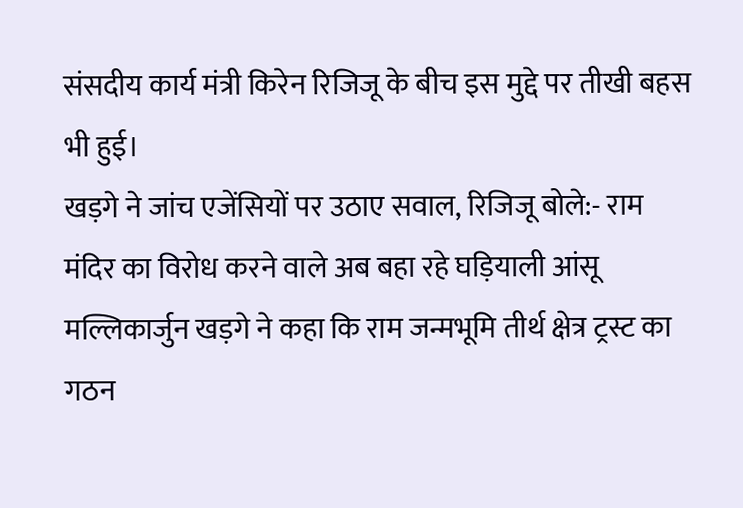संसदीय कार्य मंत्री किरेन रिजिजू के बीच इस मुद्दे पर तीखी बहस भी हुई।
खड़गे ने जांच एजेंसियों पर उठाए सवाल, रिजिजू बोले:- राम मंदिर का विरोध करने वाले अब बहा रहे घड़ियाली आंसू
मल्लिकार्जुन खड़गे ने कहा कि राम जन्मभूमि तीर्थ क्षेत्र ट्रस्ट का गठन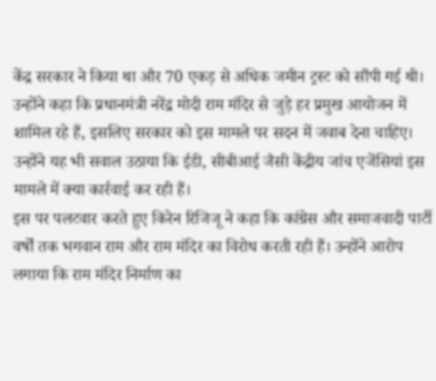केंद्र सरकार ने किया था और 70 एकड़ से अधिक जमीन ट्रस्ट को सौंपी गई थी। उन्होंने कहा कि प्रधानमंत्री नरेंद्र मोदी राम मंदिर से जुड़े हर प्रमुख आयोजन में शामिल रहे हैं, इसलिए सरकार को इस मामले पर सदन में जवाब देना चाहिए। उन्होंने यह भी सवाल उठाया कि ईडी, सीबीआई जैसी केंद्रीय जांच एजेंसियां इस मामले में क्या कार्रवाई कर रही हैं।
इस पर पलटवार करते हुए किरेन रिजिजू ने कहा कि कांग्रेस और समाजवादी पार्टी वर्षों तक भगवान राम और राम मंदिर का विरोध करती रही हैं। उन्होंने आरोप लगाया कि राम मंदिर निर्माण का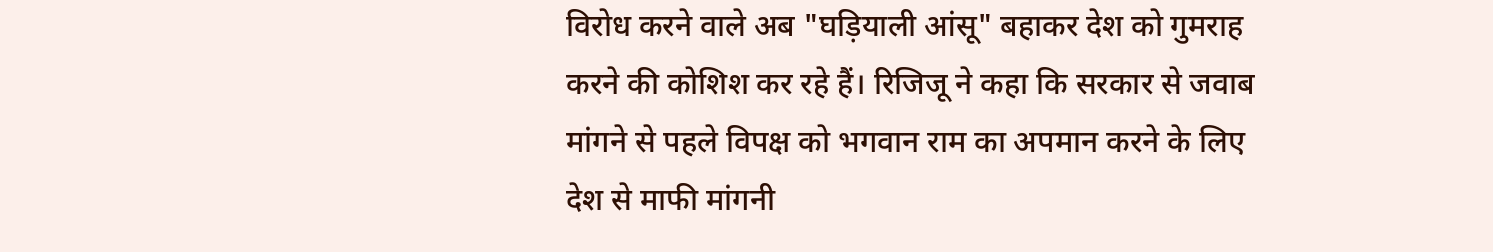विरोध करने वाले अब "घड़ियाली आंसू" बहाकर देश को गुमराह करने की कोशिश कर रहे हैं। रिजिजू ने कहा कि सरकार से जवाब मांगने से पहले विपक्ष को भगवान राम का अपमान करने के लिए देश से माफी मांगनी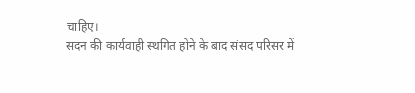चाहिए।
सदन की कार्यवाही स्थगित होने के बाद संसद परिसर में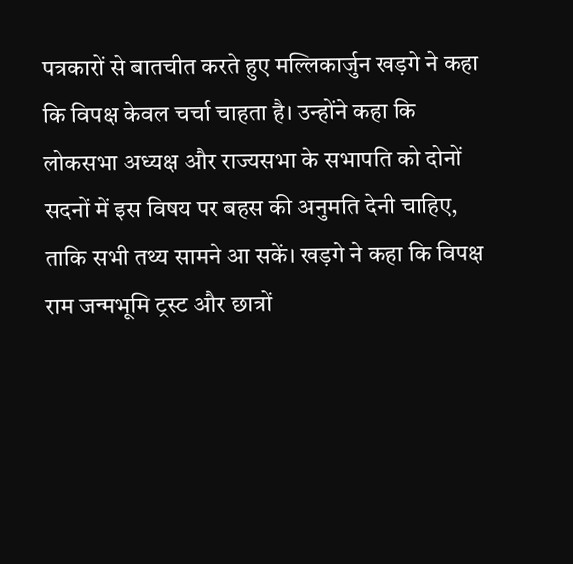पत्रकारों से बातचीत करते हुए मल्लिकार्जुन खड़गे ने कहा कि विपक्ष केवल चर्चा चाहता है। उन्होंने कहा कि लोकसभा अध्यक्ष और राज्यसभा के सभापति को दोनों सदनों में इस विषय पर बहस की अनुमति देनी चाहिए, ताकि सभी तथ्य सामने आ सकें। खड़गे ने कहा कि विपक्ष राम जन्मभूमि ट्रस्ट और छात्रों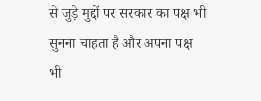से जुड़े मुद्दों पर सरकार का पक्ष भी सुनना चाहता है और अपना पक्ष भी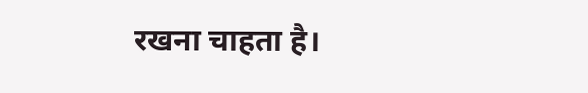रखना चाहता है।